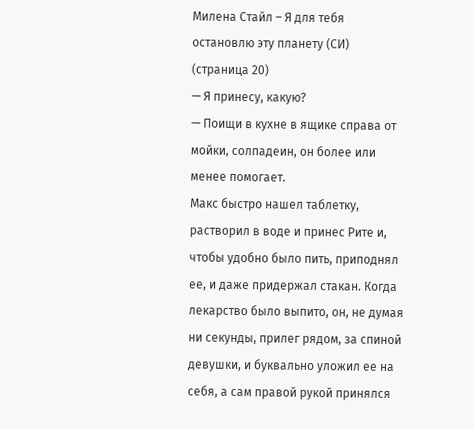Милена Стайл – Я для тебя остановлю эту планету (СИ) (страница 20)
— Я принесу, какую?
— Поищи в кухне в ящике справа от мойки, солпадеин, он более или менее помогает.
Макс быстро нашел таблетку, растворил в воде и принес Рите и, чтобы удобно было пить, приподнял ее, и даже придержал стакан. Когда лекарство было выпито, он, не думая ни секунды, прилег рядом, за спиной девушки, и буквально уложил ее на себя, а сам правой рукой принялся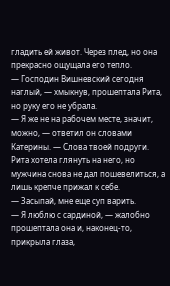гладить ей живот. Через плед, но она прекрасно ощущала его тепло.
— Господин Вишневский сегодня наглый, — хмыкнув, прошептала Рита, но руку его не убрала.
— Я же не на рабочем месте, значит, можно, — ответил он словами Катерины. — Слова твоей подруги.
Рита хотела глянуть на него, но мужчина снова не дал пошевелиться, а лишь крепче прижал к себе.
— Засыпай, мне еще суп варить.
— Я люблю с сардиной, — жалобно прошептала она и, наконец-то, прикрыла глаза,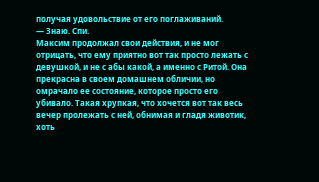получая удовольствие от его поглаживаний.
— Знаю. Спи.
Максим продолжал свои действия, и не мог отрицать, что ему приятно вот так просто лежать с девушкой, и не с абы какой, а именно с Ритой. Она прекрасна в своем домашнем обличии, но омрачало ее состояние, которое просто его убивало. Такая хрупкая, что хочется вот так весь вечер пролежать с ней, обнимая и гладя животик, хоть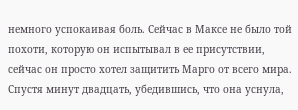немного успокаивая боль. Сейчас в Максе не было той похоти, которую он испытывал в ее присутствии, сейчас он просто хотел защитить Марго от всего мира.
Спустя минут двадцать, убедившись, что она уснула,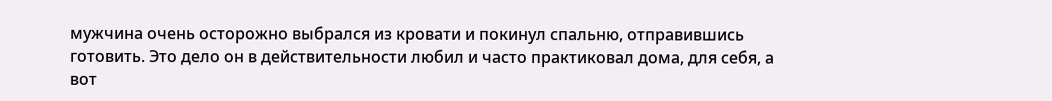мужчина очень осторожно выбрался из кровати и покинул спальню, отправившись готовить. Это дело он в действительности любил и часто практиковал дома, для себя, а вот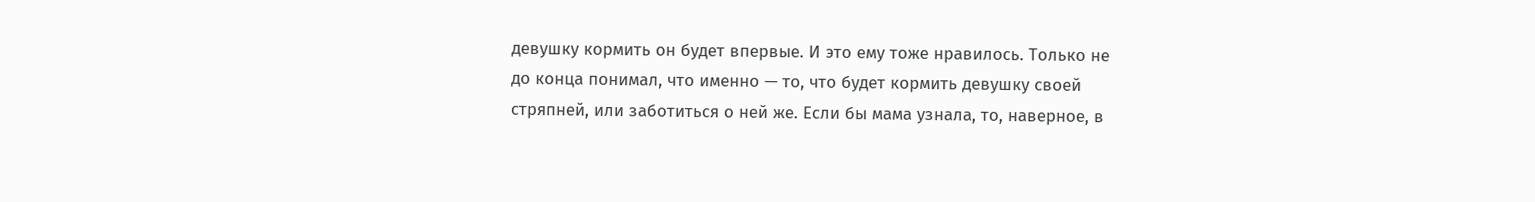девушку кормить он будет впервые. И это ему тоже нравилось. Только не до конца понимал, что именно — то, что будет кормить девушку своей стряпней, или заботиться о ней же. Если бы мама узнала, то, наверное, в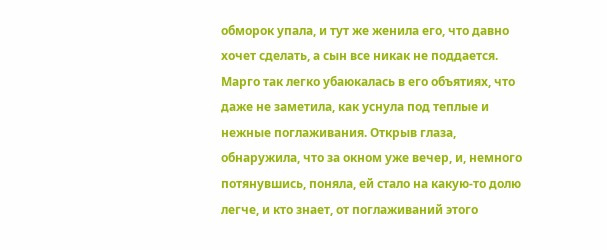обморок упала, и тут же женила его, что давно хочет сделать, а сын все никак не поддается.
Марго так легко убаюкалась в его объятиях, что даже не заметила, как уснула под теплые и нежные поглаживания. Открыв глаза, обнаружила, что за окном уже вечер, и, немного потянувшись, поняла, ей стало на какую-то долю легче, и кто знает, от поглаживаний этого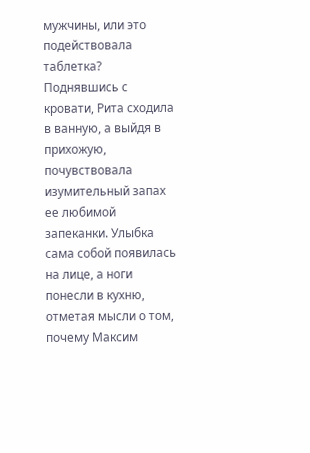мужчины, или это подействовала таблетка?
Поднявшись с кровати, Рита сходила в ванную, а выйдя в прихожую, почувствовала изумительный запах ее любимой запеканки. Улыбка сама собой появилась на лице, а ноги понесли в кухню, отметая мысли о том, почему Максим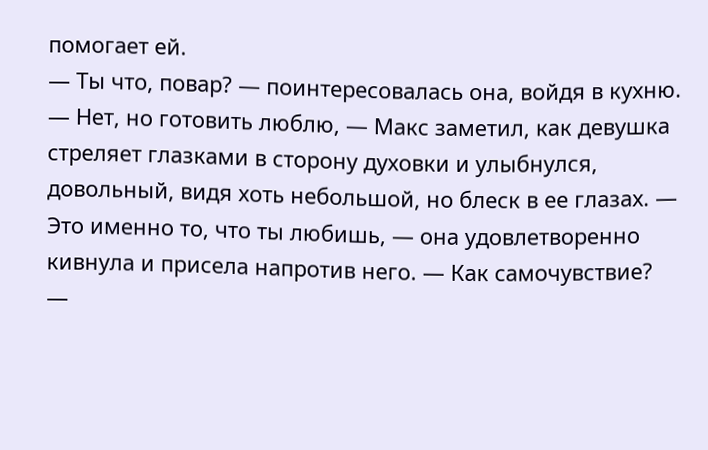помогает ей.
— Ты что, повар? — поинтересовалась она, войдя в кухню.
— Нет, но готовить люблю, — Макс заметил, как девушка стреляет глазками в сторону духовки и улыбнулся, довольный, видя хоть небольшой, но блеск в ее глазах. — Это именно то, что ты любишь, — она удовлетворенно кивнула и присела напротив него. — Как самочувствие?
—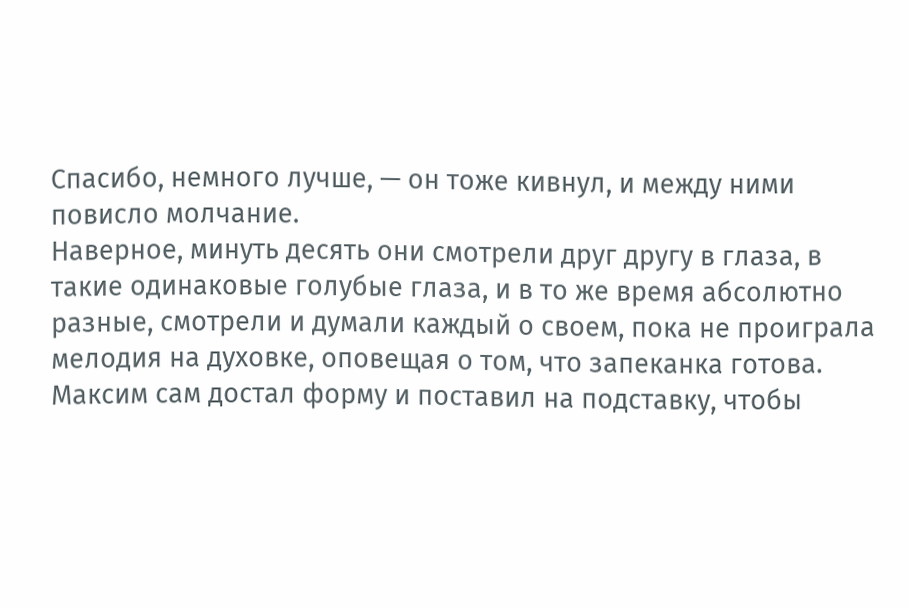Спасибо, немного лучше, — он тоже кивнул, и между ними повисло молчание.
Наверное, минуть десять они смотрели друг другу в глаза, в такие одинаковые голубые глаза, и в то же время абсолютно разные, смотрели и думали каждый о своем, пока не проиграла мелодия на духовке, оповещая о том, что запеканка готова.
Максим сам достал форму и поставил на подставку, чтобы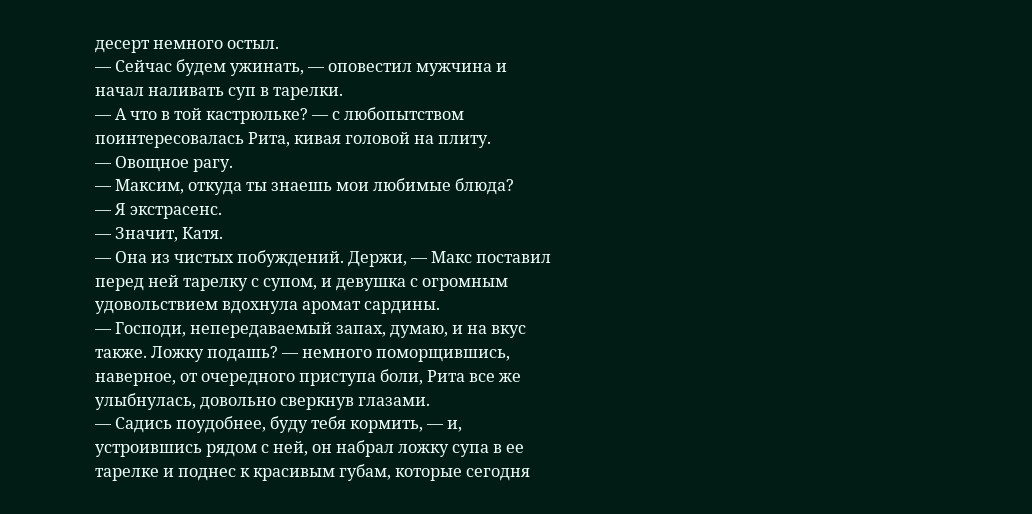десерт немного остыл.
— Сейчас будем ужинать, — оповестил мужчина и начал наливать суп в тарелки.
— А что в той кастрюльке? — с любопытством поинтересовалась Рита, кивая головой на плиту.
— Овощное рагу.
— Максим, откуда ты знаешь мои любимые блюда?
— Я экстрасенс.
— Значит, Катя.
— Она из чистых побуждений. Держи, — Макс поставил перед ней тарелку с супом, и девушка с огромным удовольствием вдохнула аромат сардины.
— Господи, непередаваемый запах, думаю, и на вкус также. Ложку подашь? — немного поморщившись, наверное, от очередного приступа боли, Рита все же улыбнулась, довольно сверкнув глазами.
— Садись поудобнее, буду тебя кормить, — и, устроившись рядом с ней, он набрал ложку супа в ее тарелке и поднес к красивым губам, которые сегодня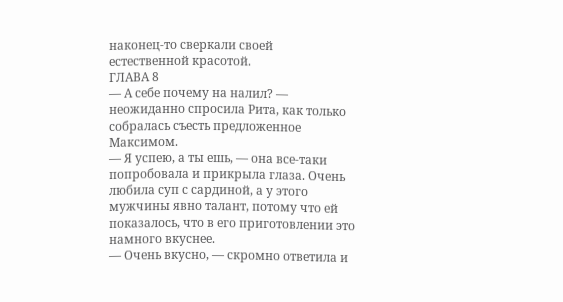наконец-то сверкали своей естественной красотой.
ГЛАВА 8
— А себе почему на налил? — неожиданно спросила Рита, как только собралась съесть предложенное Максимом.
— Я успею, а ты ешь, — она все-таки попробовала и прикрыла глаза. Очень любила суп с сардиной, а у этого мужчины явно талант, потому что ей показалось, что в его приготовлении это намного вкуснее.
— Очень вкусно, — скромно ответила и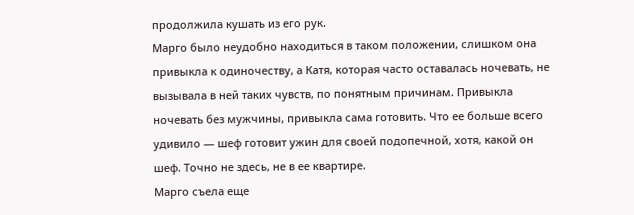продолжила кушать из его рук.
Марго было неудобно находиться в таком положении, слишком она привыкла к одиночеству, а Катя, которая часто оставалась ночевать, не вызывала в ней таких чувств, по понятным причинам. Привыкла ночевать без мужчины, привыкла сама готовить. Что ее больше всего удивило — шеф готовит ужин для своей подопечной, хотя, какой он шеф. Точно не здесь, не в ее квартире.
Марго съела еще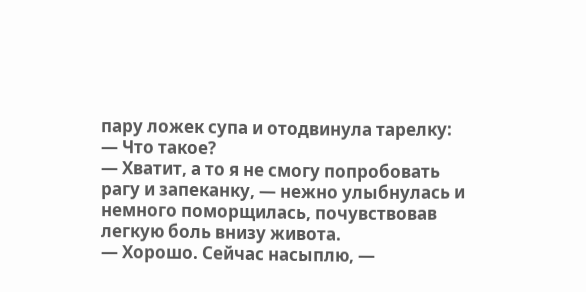пару ложек супа и отодвинула тарелку:
— Что такое?
— Хватит, а то я не смогу попробовать рагу и запеканку, — нежно улыбнулась и немного поморщилась, почувствовав легкую боль внизу живота.
— Хорошо. Сейчас насыплю, —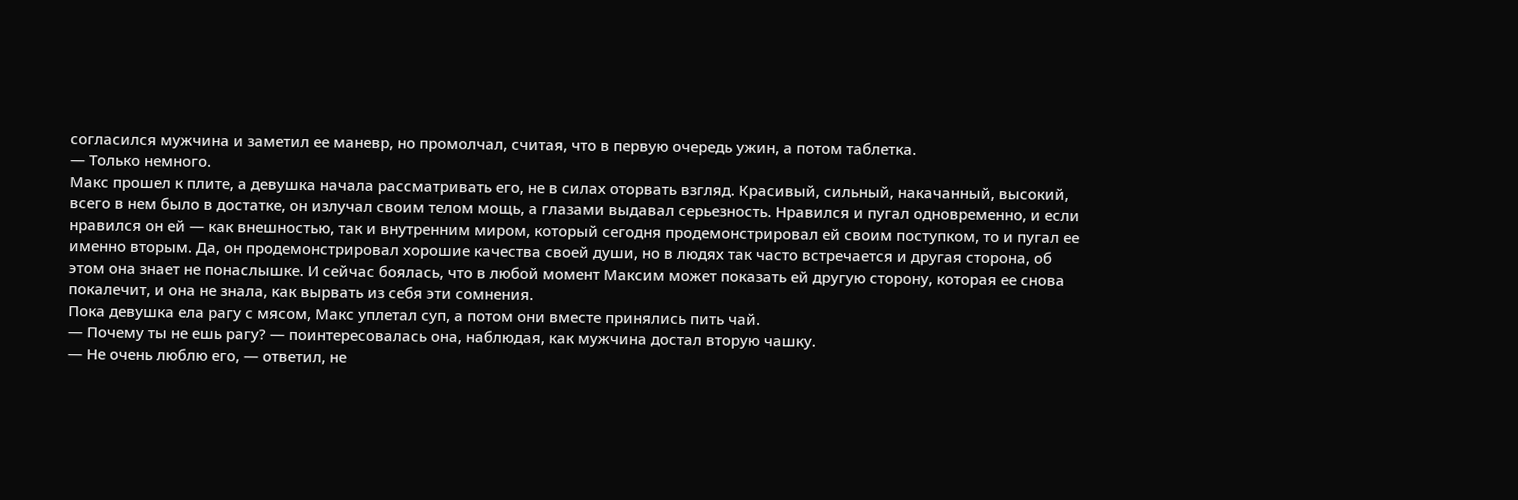согласился мужчина и заметил ее маневр, но промолчал, считая, что в первую очередь ужин, а потом таблетка.
— Только немного.
Макс прошел к плите, а девушка начала рассматривать его, не в силах оторвать взгляд. Красивый, сильный, накачанный, высокий, всего в нем было в достатке, он излучал своим телом мощь, а глазами выдавал серьезность. Нравился и пугал одновременно, и если нравился он ей — как внешностью, так и внутренним миром, который сегодня продемонстрировал ей своим поступком, то и пугал ее именно вторым. Да, он продемонстрировал хорошие качества своей души, но в людях так часто встречается и другая сторона, об этом она знает не понаслышке. И сейчас боялась, что в любой момент Максим может показать ей другую сторону, которая ее снова покалечит, и она не знала, как вырвать из себя эти сомнения.
Пока девушка ела рагу с мясом, Макс уплетал суп, а потом они вместе принялись пить чай.
— Почему ты не ешь рагу? — поинтересовалась она, наблюдая, как мужчина достал вторую чашку.
— Не очень люблю его, — ответил, не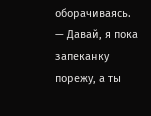оборачиваясь.
— Давай, я пока запеканку порежу, а ты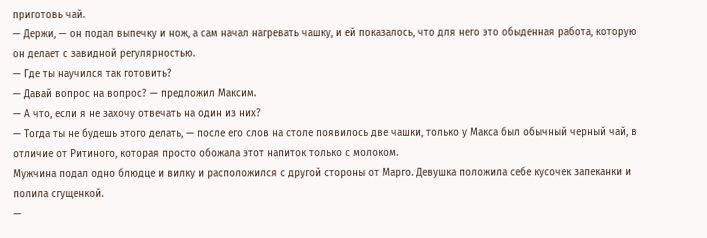приготовь чай.
— Держи, — он подал выпечку и нож, а сам начал нагревать чашку, и ей показалось, что для него это обыденная работа, которую он делает с завидной регулярностью.
— Где ты научился так готовить?
— Давай вопрос на вопрос? — предложил Максим.
— А что, если я не захочу отвечать на один из них?
— Тогда ты не будешь этого делать, — после его слов на столе появилось две чашки, только у Макса был обычный черный чай, в отличие от Ритиного, которая просто обожала этот напиток только с молоком.
Мужчина подал одно блюдце и вилку и расположился с другой стороны от Марго. Девушка положила себе кусочек запеканки и полила сгущенкой.
—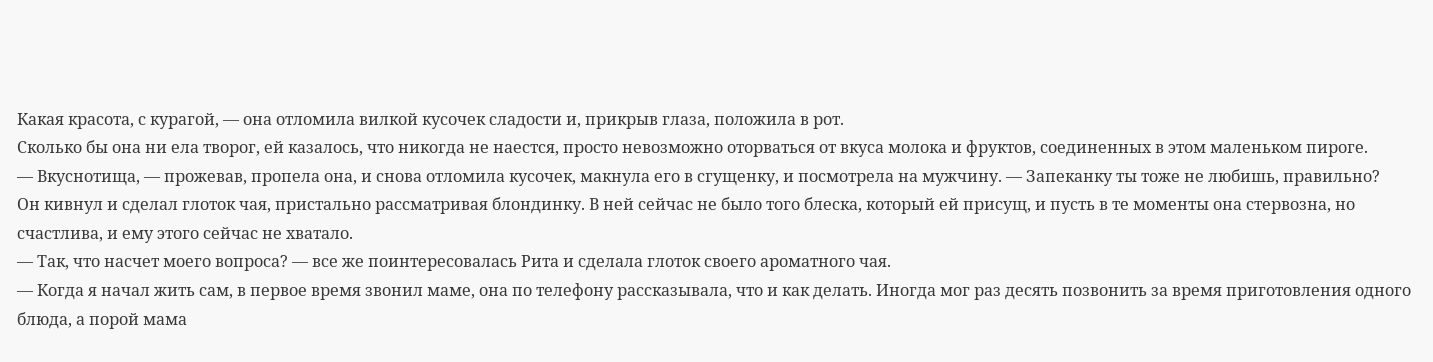Какая красота, с курагой, — она отломила вилкой кусочек сладости и, прикрыв глаза, положила в рот.
Сколько бы она ни ела творог, ей казалось, что никогда не наестся, просто невозможно оторваться от вкуса молока и фруктов, соединенных в этом маленьком пироге.
— Вкуснотища, — прожевав, пропела она, и снова отломила кусочек, макнула его в сгущенку, и посмотрела на мужчину. — Запеканку ты тоже не любишь, правильно?
Он кивнул и сделал глоток чая, пристально рассматривая блондинку. В ней сейчас не было того блеска, который ей присущ, и пусть в те моменты она стервозна, но счастлива, и ему этого сейчас не хватало.
— Так, что насчет моего вопроса? — все же поинтересовалась Рита и сделала глоток своего ароматного чая.
— Когда я начал жить сам, в первое время звонил маме, она по телефону рассказывала, что и как делать. Иногда мог раз десять позвонить за время приготовления одного блюда, а порой мама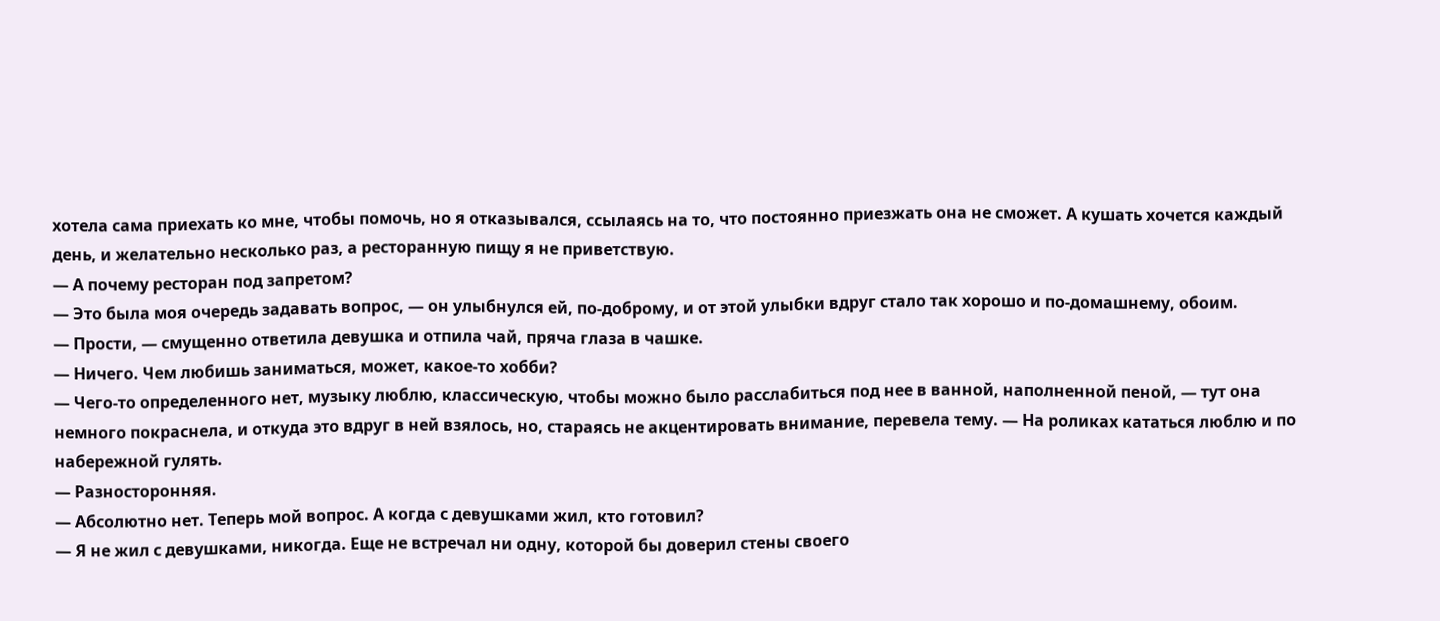хотела сама приехать ко мне, чтобы помочь, но я отказывался, ссылаясь на то, что постоянно приезжать она не сможет. А кушать хочется каждый день, и желательно несколько раз, а ресторанную пищу я не приветствую.
— А почему ресторан под запретом?
— Это была моя очередь задавать вопрос, — он улыбнулся ей, по-доброму, и от этой улыбки вдруг стало так хорошо и по-домашнему, обоим.
— Прости, — смущенно ответила девушка и отпила чай, пряча глаза в чашке.
— Ничего. Чем любишь заниматься, может, какое-то хобби?
— Чего-то определенного нет, музыку люблю, классическую, чтобы можно было расслабиться под нее в ванной, наполненной пеной, — тут она немного покраснела, и откуда это вдруг в ней взялось, но, стараясь не акцентировать внимание, перевела тему. — На роликах кататься люблю и по набережной гулять.
— Разносторонняя.
— Абсолютно нет. Теперь мой вопрос. А когда с девушками жил, кто готовил?
— Я не жил с девушками, никогда. Еще не встречал ни одну, которой бы доверил стены своего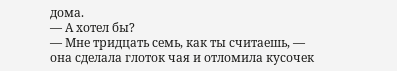дома.
— А хотел бы?
— Мне тридцать семь, как ты считаешь, — она сделала глоток чая и отломила кусочек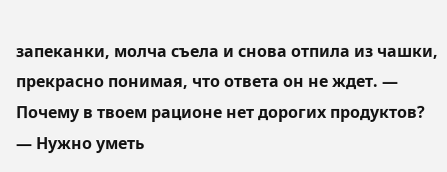запеканки, молча съела и снова отпила из чашки, прекрасно понимая, что ответа он не ждет. — Почему в твоем рационе нет дорогих продуктов?
— Нужно уметь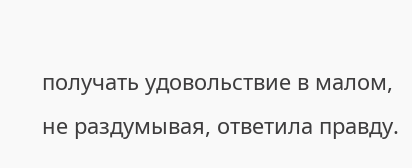получать удовольствие в малом, не раздумывая, ответила правду.